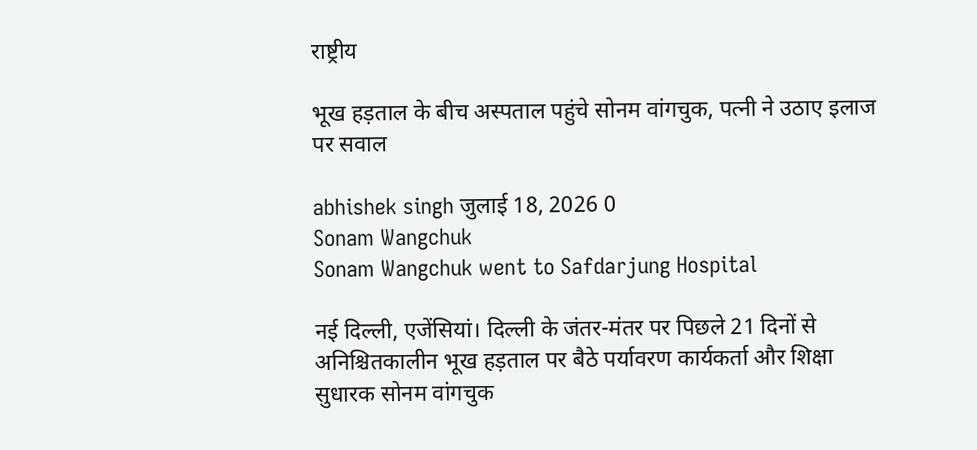राष्ट्रीय

भूख हड़ताल के बीच अस्पताल पहुंचे सोनम वांगचुक, पत्नी ने उठाए इलाज पर सवाल

abhishek singh जुलाई 18, 2026 0
Sonam Wangchuk
Sonam Wangchuk went to Safdarjung Hospital

नई दिल्ली, एजेंसियां। दिल्ली के जंतर-मंतर पर पिछले 21 दिनों से अनिश्चितकालीन भूख हड़ताल पर बैठे पर्यावरण कार्यकर्ता और शिक्षा सुधारक सोनम वांगचुक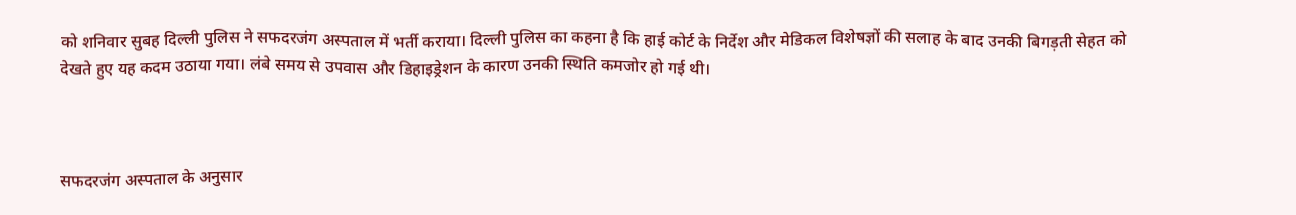को शनिवार सुबह दिल्ली पुलिस ने सफदरजंग अस्पताल में भर्ती कराया। दिल्ली पुलिस का कहना है कि हाई कोर्ट के निर्देश और मेडिकल विशेषज्ञों की सलाह के बाद उनकी बिगड़ती सेहत को देखते हुए यह कदम उठाया गया। लंबे समय से उपवास और डिहाइड्रेशन के कारण उनकी स्थिति कमजोर हो गई थी।



सफदरजंग अस्पताल के अनुसार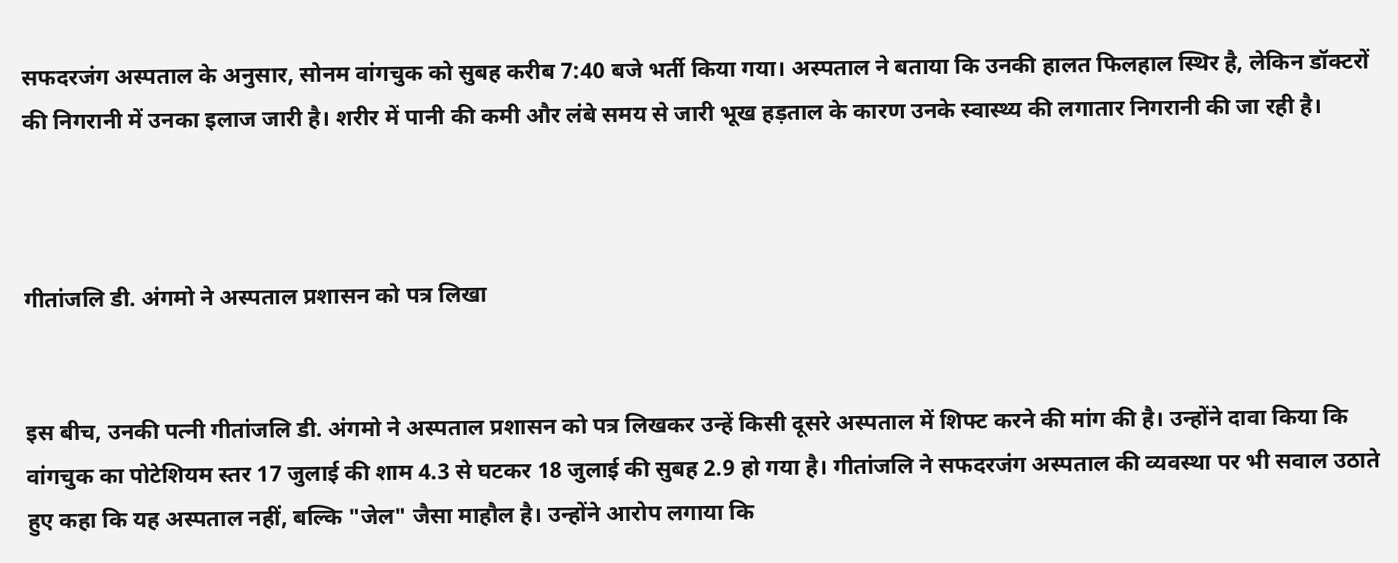सफदरजंग अस्पताल के अनुसार, सोनम वांगचुक को सुबह करीब 7:40 बजे भर्ती किया गया। अस्पताल ने बताया कि उनकी हालत फिलहाल स्थिर है, लेकिन डॉक्टरों की निगरानी में उनका इलाज जारी है। शरीर में पानी की कमी और लंबे समय से जारी भूख हड़ताल के कारण उनके स्वास्थ्य की लगातार निगरानी की जा रही है।



गीतांजलि डी. अंगमो ने अस्पताल प्रशासन को पत्र लिखा


इस बीच, उनकी पत्नी गीतांजलि डी. अंगमो ने अस्पताल प्रशासन को पत्र लिखकर उन्हें किसी दूसरे अस्पताल में शिफ्ट करने की मांग की है। उन्होंने दावा किया कि वांगचुक का पोटेशियम स्तर 17 जुलाई की शाम 4.3 से घटकर 18 जुलाई की सुबह 2.9 हो गया है। गीतांजलि ने सफदरजंग अस्पताल की व्यवस्था पर भी सवाल उठाते हुए कहा कि यह अस्पताल नहीं, बल्कि "जेल" जैसा माहौल है। उन्होंने आरोप लगाया कि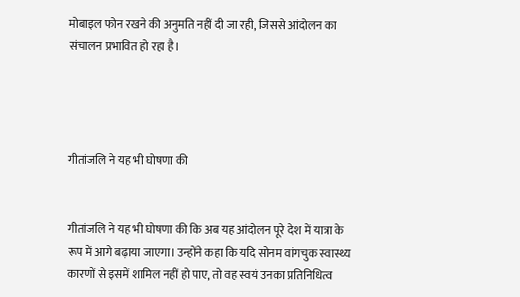मोबाइल फोन रखने की अनुमति नहीं दी जा रही, जिससे आंदोलन का संचालन प्रभावित हो रहा है।




गीतांजलि ने यह भी घोषणा की


गीतांजलि ने यह भी घोषणा की कि अब यह आंदोलन पूरे देश में यात्रा के रूप में आगे बढ़ाया जाएगा। उन्होंने कहा कि यदि सोनम वांगचुक स्वास्थ्य कारणों से इसमें शामिल नहीं हो पाए, तो वह स्वयं उनका प्रतिनिधित्व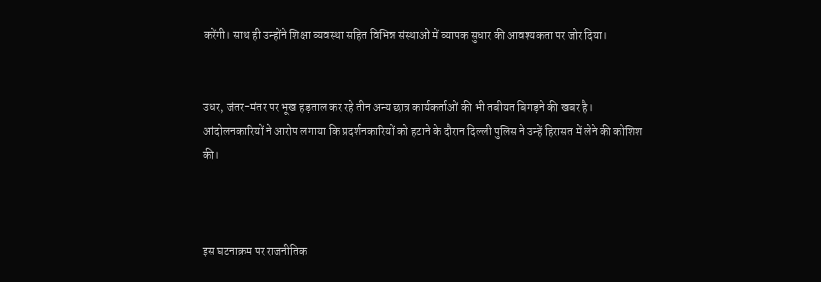करेंगी। साथ ही उन्होंने शिक्षा व्यवस्था सहित विभिन्न संस्थाओं में व्यापक सुधार की आवश्यकता पर जोर दिया।


उधर, जंतर-मंतर पर भूख हड़ताल कर रहे तीन अन्य छात्र कार्यकर्ताओं की भी तबीयत बिगड़ने की खबर है। आंदोलनकारियों ने आरोप लगाया कि प्रदर्शनकारियों को हटाने के दौरान दिल्ली पुलिस ने उन्हें हिरासत में लेने की कोशिश की।



इस घटनाक्रम पर राजनीतिक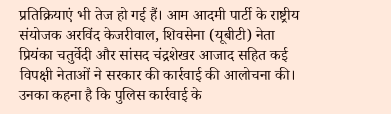प्रतिक्रियाएं भी तेज हो गई हैं। आम आदमी पार्टी के राष्ट्रीय संयोजक अरविंद केजरीवाल, शिवसेना (यूबीटी) नेता प्रियंका चतुर्वेदी और सांसद चंद्रशेखर आजाद सहित कई विपक्षी नेताओं ने सरकार की कार्रवाई की आलोचना की। उनका कहना है कि पुलिस कार्रवाई के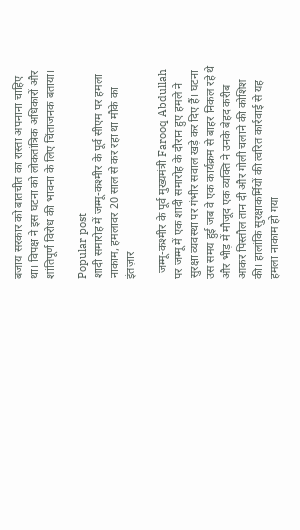बजाय सरकार को बातचीत का रास्ता अपनाना चाहिए था। विपक्ष ने इस घटना को लोकतांत्रिक अधिकारों और शांतिपूर्ण विरोध की भावना के लिए चिंताजनक बताया।

Popular post
शादी समारोह में जम्मू-कश्मीर के पूर्व सीएम पर हमला नाकाम, हमलावर 20 साल से कर रहा था मौके का इंतज़ार

  जम्मू-कश्मीर के पूर्व मुख्यमंत्री Farooq Abdullah पर जम्मू में एक शादी समारोह के दौरान हुए हमले ने सुरक्षा व्यवस्था पर गंभीर सवाल खड़े कर दिए हैं। घटना उस समय हुई जब वे एक कार्यक्रम से बाहर निकल रहे थे और भीड़ में मौजूद एक व्यक्ति ने उनके बेहद करीब आकर पिस्तौल तान दी और गोली चलाने की कोशिश की। हालांकि सुरक्षाकर्मियों की त्वरित कार्रवाई से यह हमला नाकाम हो गया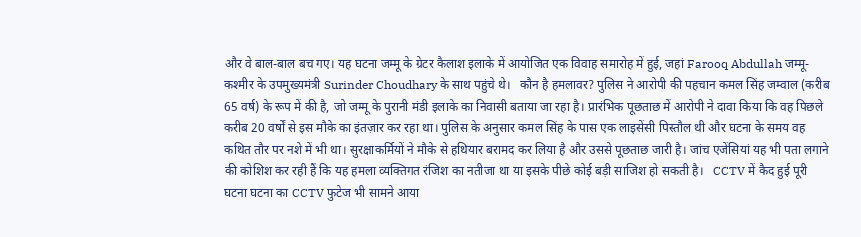और वे बाल-बाल बच गए। यह घटना जम्मू के ग्रेटर कैलाश इलाके में आयोजित एक विवाह समारोह में हुई, जहां Farooq Abdullah जम्मू-कश्मीर के उपमुख्यमंत्री Surinder Choudhary के साथ पहुंचे थे।   कौन है हमलावर? पुलिस ने आरोपी की पहचान कमल सिंह जम्वाल (करीब 65 वर्ष) के रूप में की है, जो जम्मू के पुरानी मंडी इलाके का निवासी बताया जा रहा है। प्रारंभिक पूछताछ में आरोपी ने दावा किया कि वह पिछले करीब 20 वर्षों से इस मौके का इंतज़ार कर रहा था। पुलिस के अनुसार कमल सिंह के पास एक लाइसेंसी पिस्तौल थी और घटना के समय वह कथित तौर पर नशे में भी था। सुरक्षाकर्मियों ने मौके से हथियार बरामद कर लिया है और उससे पूछताछ जारी है। जांच एजेंसियां यह भी पता लगाने की कोशिश कर रही हैं कि यह हमला व्यक्तिगत रंजिश का नतीजा था या इसके पीछे कोई बड़ी साजिश हो सकती है।   CCTV में कैद हुई पूरी घटना घटना का CCTV फुटेज भी सामने आया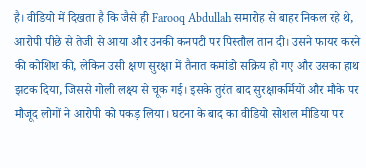है। वीडियो में दिखता है कि जैसे ही Farooq Abdullah समारोह से बाहर निकल रहे थे, आरोपी पीछे से तेजी से आया और उनकी कनपटी पर पिस्तौल तान दी। उसने फायर करने की कोशिश की, लेकिन उसी क्षण सुरक्षा में तैनात कमांडो सक्रिय हो गए और उसका हाथ झटक दिया, जिससे गोली लक्ष्य से चूक गई। इसके तुरंत बाद सुरक्षाकर्मियों और मौके पर मौजूद लोगों ने आरोपी को पकड़ लिया। घटना के बाद का वीडियो सोशल मीडिया पर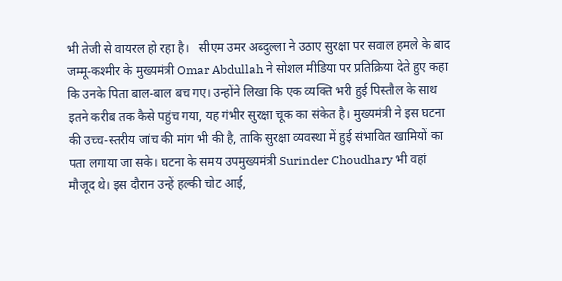भी तेजी से वायरल हो रहा है।   सीएम उमर अब्दुल्ला ने उठाए सुरक्षा पर सवाल हमले के बाद जम्मू-कश्मीर के मुख्यमंत्री Omar Abdullah ने सोशल मीडिया पर प्रतिक्रिया देते हुए कहा कि उनके पिता बाल-बाल बच गए। उन्होंने लिखा कि एक व्यक्ति भरी हुई पिस्तौल के साथ इतने करीब तक कैसे पहुंच गया, यह गंभीर सुरक्षा चूक का संकेत है। मुख्यमंत्री ने इस घटना की उच्च-स्तरीय जांच की मांग भी की है, ताकि सुरक्षा व्यवस्था में हुई संभावित खामियों का पता लगाया जा सके। घटना के समय उपमुख्यमंत्री Surinder Choudhary भी वहां मौजूद थे। इस दौरान उन्हें हल्की चोट आई,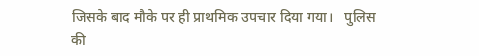जिसके बाद मौके पर ही प्राथमिक उपचार दिया गया।   पुलिस की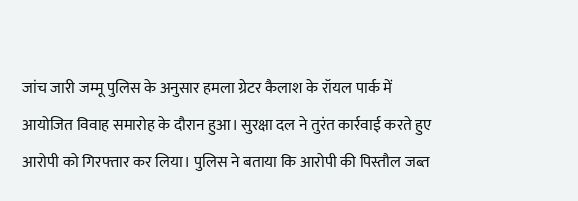जांच जारी जम्मू पुलिस के अनुसार हमला ग्रेटर कैलाश के रॉयल पार्क में आयोजित विवाह समारोह के दौरान हुआ। सुरक्षा दल ने तुरंत कार्रवाई करते हुए आरोपी को गिरफ्तार कर लिया। पुलिस ने बताया कि आरोपी की पिस्तौल जब्त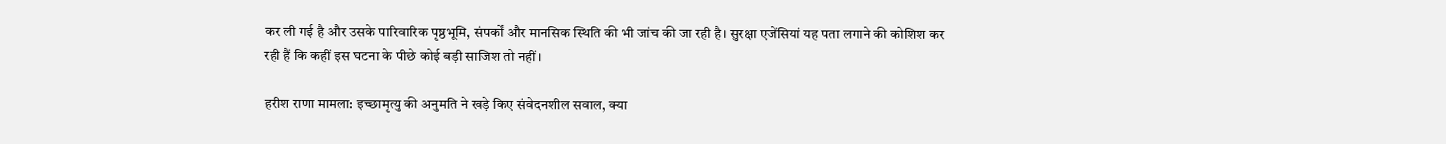कर ली गई है और उसके पारिवारिक पृष्ठभूमि, संपर्कों और मानसिक स्थिति की भी जांच की जा रही है। सुरक्षा एजेंसियां यह पता लगाने की कोशिश कर रही हैं कि कहीं इस घटना के पीछे कोई बड़ी साजिश तो नहीं।

हरीश राणा मामला: इच्छामृत्यु की अनुमति ने खड़े किए संवेदनशील सवाल, क्या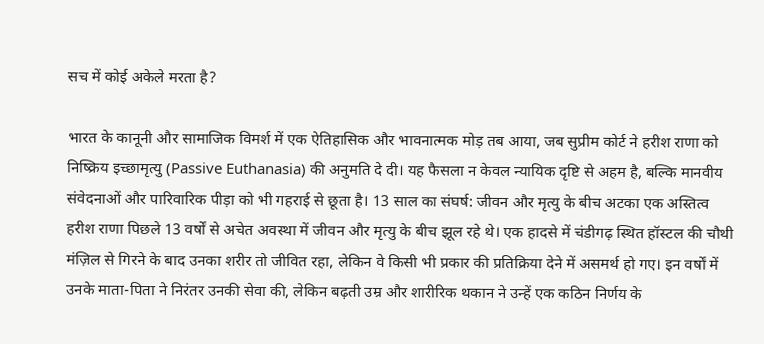सच में कोई अकेले मरता है?

भारत के कानूनी और सामाजिक विमर्श में एक ऐतिहासिक और भावनात्मक मोड़ तब आया, जब सुप्रीम कोर्ट ने हरीश राणा को निष्क्रिय इच्छामृत्यु (Passive Euthanasia) की अनुमति दे दी। यह फैसला न केवल न्यायिक दृष्टि से अहम है, बल्कि मानवीय संवेदनाओं और पारिवारिक पीड़ा को भी गहराई से छूता है। 13 साल का संघर्ष: जीवन और मृत्यु के बीच अटका एक अस्तित्व हरीश राणा पिछले 13 वर्षों से अचेत अवस्था में जीवन और मृत्यु के बीच झूल रहे थे। एक हादसे में चंडीगढ़ स्थित हॉस्टल की चौथी मंज़िल से गिरने के बाद उनका शरीर तो जीवित रहा, लेकिन वे किसी भी प्रकार की प्रतिक्रिया देने में असमर्थ हो गए। इन वर्षों में उनके माता-पिता ने निरंतर उनकी सेवा की, लेकिन बढ़ती उम्र और शारीरिक थकान ने उन्हें एक कठिन निर्णय के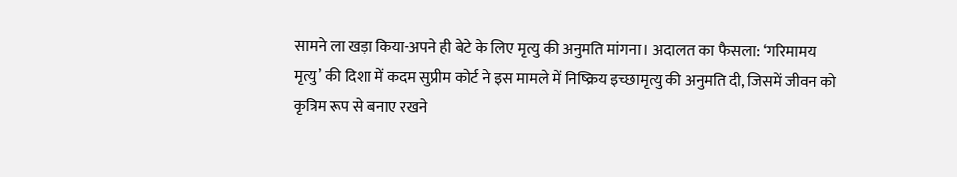सामने ला खड़ा किया-अपने ही बेटे के लिए मृत्यु की अनुमति मांगना। अदालत का फैसला: ‘गरिमामय मृत्यु’ की दिशा में कदम सुप्रीम कोर्ट ने इस मामले में निष्क्रिय इच्छामृत्यु की अनुमति दी, जिसमें जीवन को कृत्रिम रूप से बनाए रखने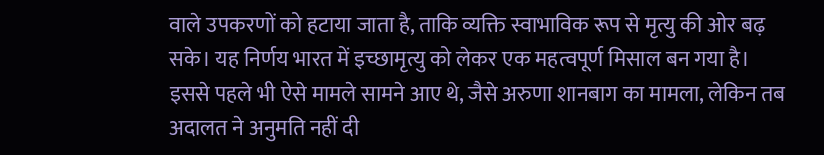वाले उपकरणों को हटाया जाता है, ताकि व्यक्ति स्वाभाविक रूप से मृत्यु की ओर बढ़ सके। यह निर्णय भारत में इच्छामृत्यु को लेकर एक महत्वपूर्ण मिसाल बन गया है। इससे पहले भी ऐसे मामले सामने आए थे, जैसे अरुणा शानबाग का मामला, लेकिन तब अदालत ने अनुमति नहीं दी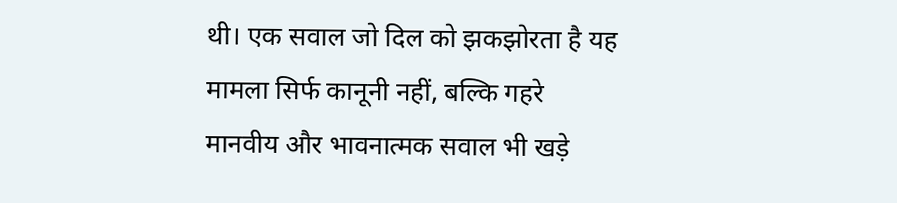थी। एक सवाल जो दिल को झकझोरता है यह मामला सिर्फ कानूनी नहीं, बल्कि गहरे मानवीय और भावनात्मक सवाल भी खड़े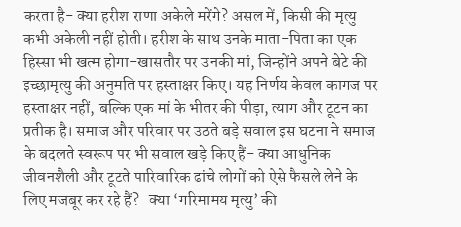करता है- क्या हरीश राणा अकेले मरेंगे? असल में, किसी की मृत्यु कभी अकेली नहीं होती। हरीश के साथ उनके माता-पिता का एक हिस्सा भी खत्म होगा-खासतौर पर उनकी मां, जिन्होंने अपने बेटे की इच्छामृत्यु की अनुमति पर हस्ताक्षर किए। यह निर्णय केवल कागज पर हस्ताक्षर नहीं, बल्कि एक मां के भीतर की पीड़ा, त्याग और टूटन का प्रतीक है। समाज और परिवार पर उठते बड़े सवाल इस घटना ने समाज के बदलते स्वरूप पर भी सवाल खड़े किए हैं- क्या आधुनिक जीवनशैली और टूटते पारिवारिक ढांचे लोगों को ऐसे फैसले लेने के लिए मजबूर कर रहे हैं?   क्या ‘गरिमामय मृत्यु’ की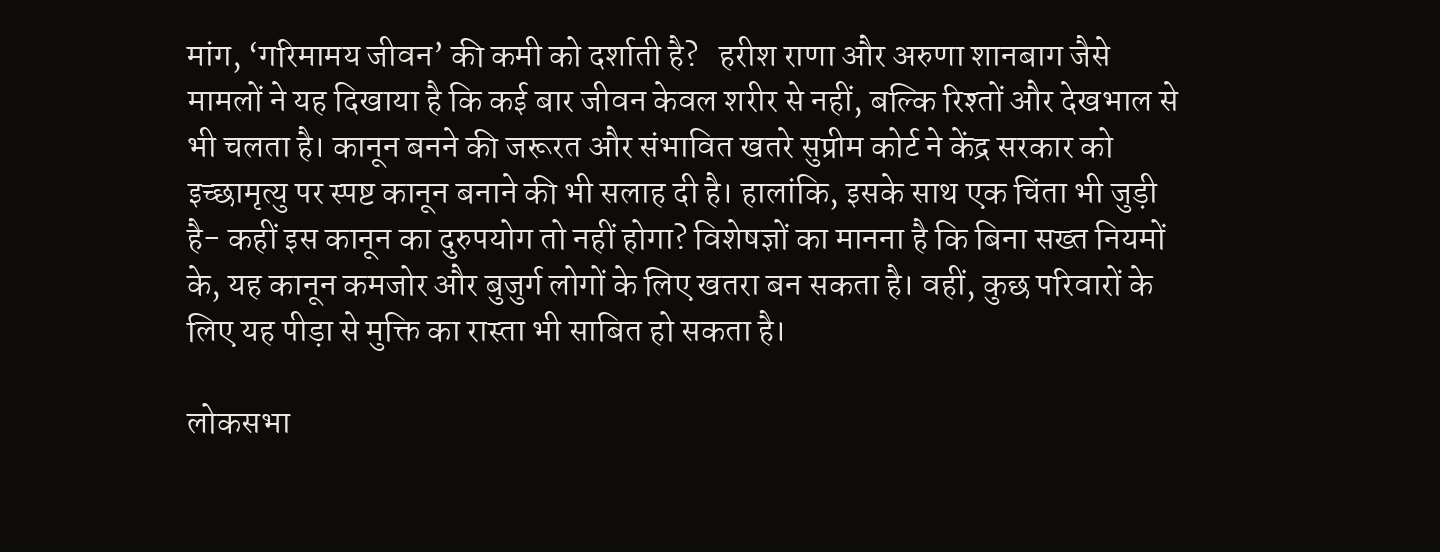मांग, ‘गरिमामय जीवन’ की कमी को दर्शाती है?   हरीश राणा और अरुणा शानबाग जैसे मामलों ने यह दिखाया है कि कई बार जीवन केवल शरीर से नहीं, बल्कि रिश्तों और देखभाल से भी चलता है। कानून बनने की जरूरत और संभावित खतरे सुप्रीम कोर्ट ने केंद्र सरकार को इच्छामृत्यु पर स्पष्ट कानून बनाने की भी सलाह दी है। हालांकि, इसके साथ एक चिंता भी जुड़ी है- कहीं इस कानून का दुरुपयोग तो नहीं होगा? विशेषज्ञों का मानना है कि बिना सख्त नियमों के, यह कानून कमजोर और बुजुर्ग लोगों के लिए खतरा बन सकता है। वहीं, कुछ परिवारों के लिए यह पीड़ा से मुक्ति का रास्ता भी साबित हो सकता है।

लोकसभा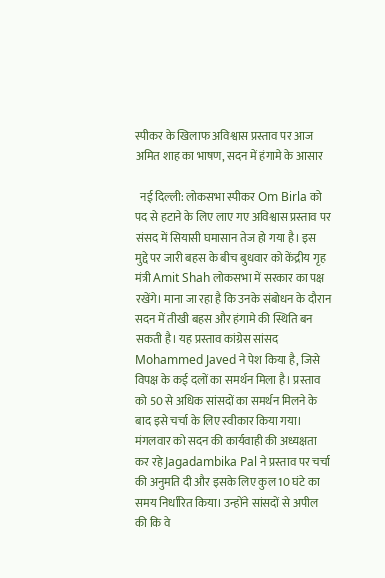स्पीकर के खिलाफ अविश्वास प्रस्ताव पर आज अमित शाह का भाषण, सदन में हंगामे के आसार

  नई दिल्ली: लोकसभा स्पीकर Om Birla को पद से हटाने के लिए लाए गए अविश्वास प्रस्ताव पर संसद में सियासी घमासान तेज हो गया है। इस मुद्दे पर जारी बहस के बीच बुधवार को केंद्रीय गृह मंत्री Amit Shah लोकसभा में सरकार का पक्ष रखेंगे। माना जा रहा है कि उनके संबोधन के दौरान सदन में तीखी बहस और हंगामे की स्थिति बन सकती है। यह प्रस्ताव कांग्रेस सांसद Mohammed Javed ने पेश किया है, जिसे विपक्ष के कई दलों का समर्थन मिला है। प्रस्ताव को 50 से अधिक सांसदों का समर्थन मिलने के बाद इसे चर्चा के लिए स्वीकार किया गया। मंगलवार को सदन की कार्यवाही की अध्यक्षता कर रहे Jagadambika Pal ने प्रस्ताव पर चर्चा की अनुमति दी और इसके लिए कुल 10 घंटे का समय निर्धारित किया। उन्होंने सांसदों से अपील की कि वे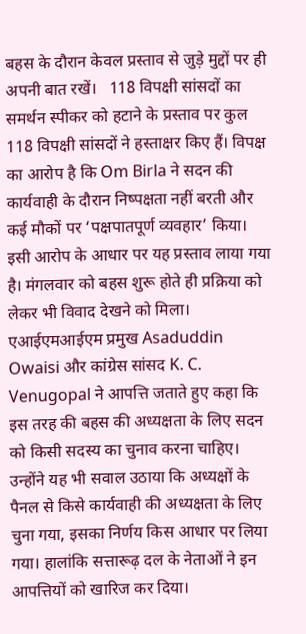बहस के दौरान केवल प्रस्ताव से जुड़े मुद्दों पर ही अपनी बात रखें।   118 विपक्षी सांसदों का समर्थन स्पीकर को हटाने के प्रस्ताव पर कुल 118 विपक्षी सांसदों ने हस्ताक्षर किए हैं। विपक्ष का आरोप है कि Om Birla ने सदन की कार्यवाही के दौरान निष्पक्षता नहीं बरती और कई मौकों पर ‘पक्षपातपूर्ण व्यवहार’ किया। इसी आरोप के आधार पर यह प्रस्ताव लाया गया है। मंगलवार को बहस शुरू होते ही प्रक्रिया को लेकर भी विवाद देखने को मिला। एआईएमआईएम प्रमुख Asaduddin Owaisi और कांग्रेस सांसद K. C. Venugopal ने आपत्ति जताते हुए कहा कि इस तरह की बहस की अध्यक्षता के लिए सदन को किसी सदस्य का चुनाव करना चाहिए। उन्होंने यह भी सवाल उठाया कि अध्यक्षों के पैनल से किसे कार्यवाही की अध्यक्षता के लिए चुना गया, इसका निर्णय किस आधार पर लिया गया। हालांकि सत्तारूढ़ दल के नेताओं ने इन आपत्तियों को खारिज कर दिया।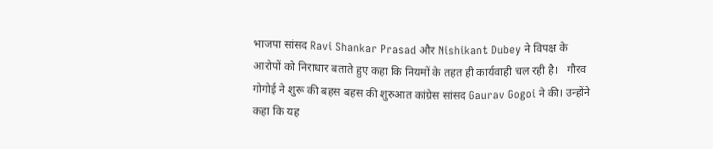भाजपा सांसद Ravi Shankar Prasad और Nishikant Dubey ने विपक्ष के आरोपों को निराधार बताते हुए कहा कि नियमों के तहत ही कार्यवाही चल रही है।   गौरव गोगोई ने शुरू की बहस बहस की शुरुआत कांग्रेस सांसद Gaurav Gogoi ने की। उन्होंने कहा कि यह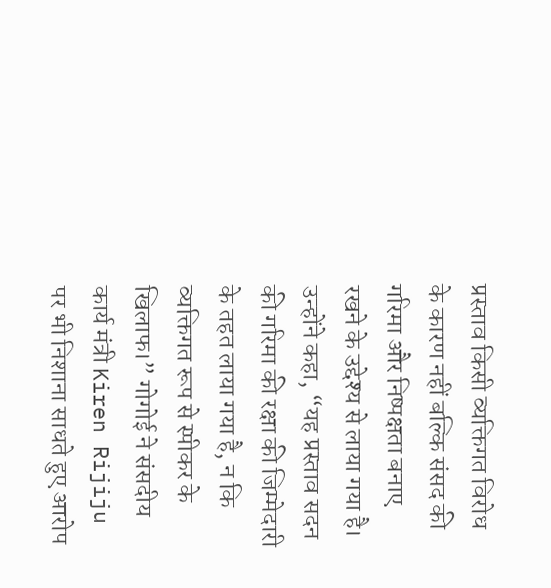प्रस्ताव किसी व्यक्तिगत विरोध के कारण नहीं बल्कि संसद की गरिमा और निष्पक्षता बनाए रखने के उद्देश्य से लाया गया है। उन्होंने कहा, “यह प्रस्ताव सदन की गरिमा की रक्षा की जिम्मेदारी के तहत लाया गया है, न कि व्यक्तिगत रूप से स्पीकर के खिलाफ।” गोगोई ने संसदीय कार्य मंत्री Kiren Rijiju पर भी निशाना साधते हुए आरोप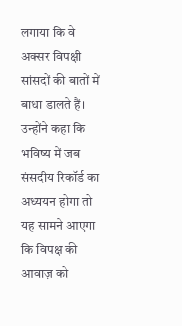लगाया कि वे अक्सर विपक्षी सांसदों की बातों में बाधा डालते हैं। उन्होंने कहा कि भविष्य में जब संसदीय रिकॉर्ड का अध्ययन होगा तो यह सामने आएगा कि विपक्ष की आवाज़ को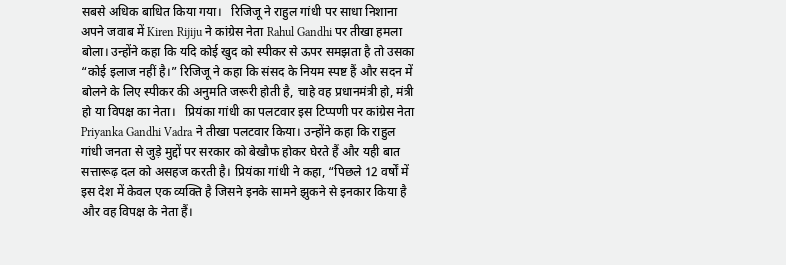सबसे अधिक बाधित किया गया।   रिजिजू ने राहुल गांधी पर साधा निशाना अपने जवाब में Kiren Rijiju ने कांग्रेस नेता Rahul Gandhi पर तीखा हमला बोला। उन्होंने कहा कि यदि कोई खुद को स्पीकर से ऊपर समझता है तो उसका “कोई इलाज नहीं है।” रिजिजू ने कहा कि संसद के नियम स्पष्ट हैं और सदन में बोलने के लिए स्पीकर की अनुमति जरूरी होती है, चाहे वह प्रधानमंत्री हो, मंत्री हो या विपक्ष का नेता।   प्रियंका गांधी का पलटवार इस टिप्पणी पर कांग्रेस नेता Priyanka Gandhi Vadra ने तीखा पलटवार किया। उन्होंने कहा कि राहुल गांधी जनता से जुड़े मुद्दों पर सरकार को बेखौफ होकर घेरते हैं और यही बात सत्तारूढ़ दल को असहज करती है। प्रियंका गांधी ने कहा, “पिछले 12 वर्षों में इस देश में केवल एक व्यक्ति है जिसने इनके सामने झुकने से इनकार किया है और वह विपक्ष के नेता हैं।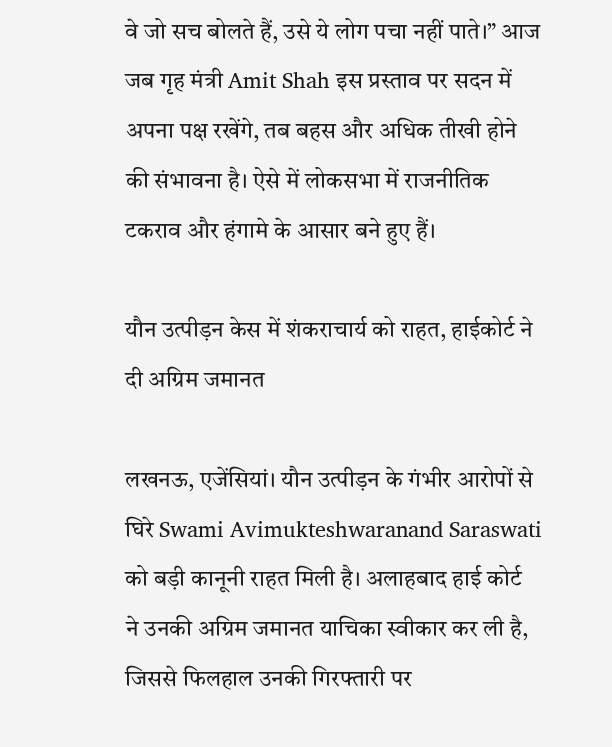वे जो सच बोलते हैं, उसे ये लोग पचा नहीं पाते।” आज जब गृह मंत्री Amit Shah इस प्रस्ताव पर सदन में अपना पक्ष रखेंगे, तब बहस और अधिक तीखी होने की संभावना है। ऐसे में लोकसभा में राजनीतिक टकराव और हंगामे के आसार बने हुए हैं।

यौन उत्पीड़न केस में शंकराचार्य को राहत, हाईकोर्ट ने दी अग्रिम जमानत

लखनऊ, एजेंसियां। यौन उत्पीड़न के गंभीर आरोपों से घिरे Swami Avimukteshwaranand Saraswati को बड़ी कानूनी राहत मिली है। अलाहबाद हाई कोर्ट  ने उनकी अग्रिम जमानत याचिका स्वीकार कर ली है, जिससे फिलहाल उनकी गिरफ्तारी पर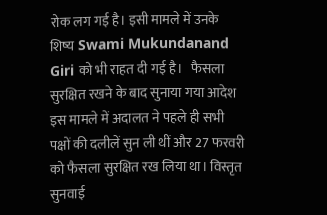रोक लग गई है। इसी मामले में उनके शिष्य Swami Mukundanand Giri को भी राहत दी गई है।   फैसला सुरक्षित रखने के बाद सुनाया गया आदेश इस मामले में अदालत ने पहले ही सभी पक्षों की दलीलें सुन ली थीं और 27 फरवरी को फैसला सुरक्षित रख लिया था। विस्तृत सुनवाई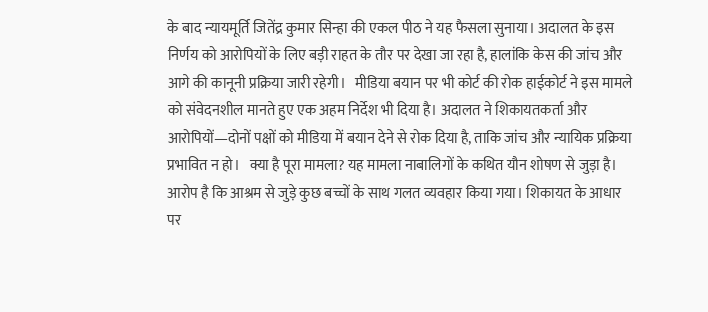के बाद न्यायमूर्ति जितेंद्र कुमार सिन्हा की एकल पीठ ने यह फैसला सुनाया। अदालत के इस निर्णय को आरोपियों के लिए बड़ी राहत के तौर पर देखा जा रहा है, हालांकि केस की जांच और आगे की कानूनी प्रक्रिया जारी रहेगी।   मीडिया बयान पर भी कोर्ट की रोक हाईकोर्ट ने इस मामले को संवेदनशील मानते हुए एक अहम निर्देश भी दिया है। अदालत ने शिकायतकर्ता और आरोपियों—दोनों पक्षों को मीडिया में बयान देने से रोक दिया है, ताकि जांच और न्यायिक प्रक्रिया प्रभावित न हो।   क्या है पूरा मामला? यह मामला नाबालिगों के कथित यौन शोषण से जुड़ा है। आरोप है कि आश्रम से जुड़े कुछ बच्चों के साथ गलत व्यवहार किया गया। शिकायत के आधार पर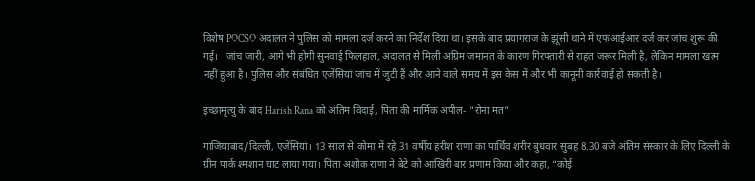विशेष POCSO अदालत ने पुलिस को मामला दर्ज करने का निर्देश दिया था। इसके बाद प्रयागराज के झूंसी थाने में एफआईआर दर्ज कर जांच शुरू की गई।   जांच जारी, आगे भी होगी सुनवाई फिलहाल, अदालत से मिली अग्रिम जमानत के कारण गिरफ्तारी से राहत जरूर मिली है, लेकिन मामला खत्म नहीं हुआ है। पुलिस और संबंधित एजेंसियां जांच में जुटी हैं और आने वाले समय में इस केस में और भी कानूनी कार्रवाई हो सकती है।

इच्छामृत्यु के बाद Harish Rana को अंतिम विदाई, पिता की मार्मिक अपील- "रोना मत"

गाजियाबाद/दिल्ली, एजेंसियां। 13 साल से कोमा में रहे 31 वर्षीय हरीश राणा का पार्थिव शरीर बुधवार सुबह 8.30 बजे अंतिम संस्कार के लिए दिल्ली के ग्रीन पार्क श्मशान घाट लाया गया। पिता अशोक राणा ने बेटे को आखिरी बार प्रणाम किया और कहा, “कोई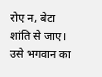रोए न, बेटा शांति से जाए। उसे भगवान का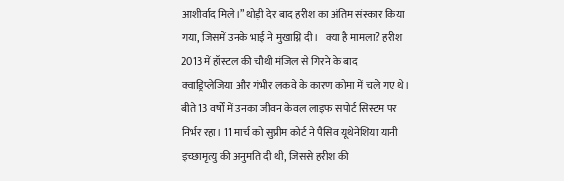आशीर्वाद मिले।” थोड़ी देर बाद हरीश का अंतिम संस्कार किया गया, जिसमें उनके भाई ने मुखाग्नि दी।   क्या है मामला? हरीश 2013 में हॉस्टल की चौथी मंजिल से गिरने के बाद क्वाड्रिप्लेजिया और गंभीर लकवे के कारण कोमा में चले गए थे। बीते 13 वर्षों में उनका जीवन केवल लाइफ सपोर्ट सिस्टम पर निर्भर रहा। 11 मार्च को सुप्रीम कोर्ट ने पैसिव यूथेनेशिया यानी इच्छामृत्यु की अनुमति दी थी, जिससे हरीश की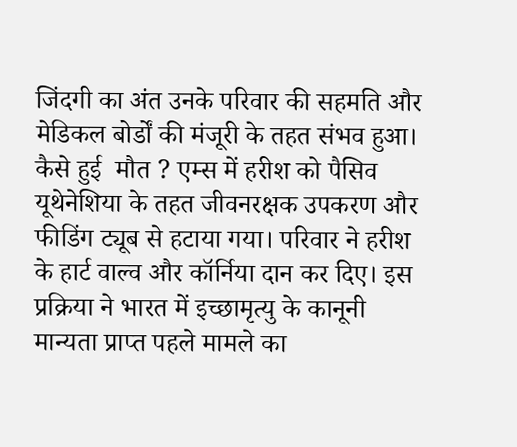जिंदगी का अंत उनके परिवार की सहमति और मेडिकल बोर्डों की मंजूरी के तहत संभव हुआ।   कैसे हुई  मौत ? एम्स में हरीश को पैसिव यूथेनेशिया के तहत जीवनरक्षक उपकरण और फीडिंग ट्यूब से हटाया गया। परिवार ने हरीश के हार्ट वाल्व और कॉर्निया दान कर दिए। इस प्रक्रिया ने भारत में इच्छामृत्यु के कानूनी मान्यता प्राप्त पहले मामले का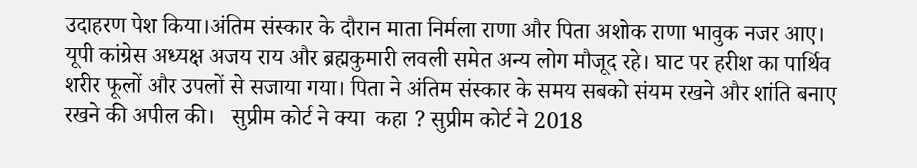उदाहरण पेश किया।अंतिम संस्कार के दौरान माता निर्मला राणा और पिता अशोक राणा भावुक नजर आए। यूपी कांग्रेस अध्यक्ष अजय राय और ब्रह्मकुमारी लवली समेत अन्य लोग मौजूद रहे। घाट पर हरीश का पार्थिव शरीर फूलों और उपलों से सजाया गया। पिता ने अंतिम संस्कार के समय सबको संयम रखने और शांति बनाए रखने की अपील की।   सुप्रीम कोर्ट ने क्या  कहा ? सुप्रीम कोर्ट ने 2018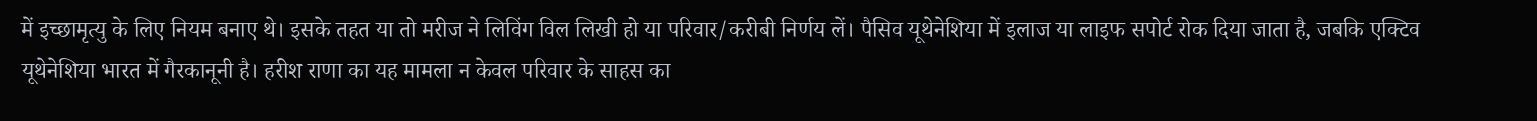में इच्छामृत्यु के लिए नियम बनाए थे। इसके तहत या तो मरीज ने लिविंग विल लिखी हो या परिवार/करीबी निर्णय लें। पैसिव यूथेनेशिया में इलाज या लाइफ सपोर्ट रोक दिया जाता है, जबकि एक्टिव यूथेनेशिया भारत में गैरकानूनी है। हरीश राणा का यह मामला न केवल परिवार के साहस का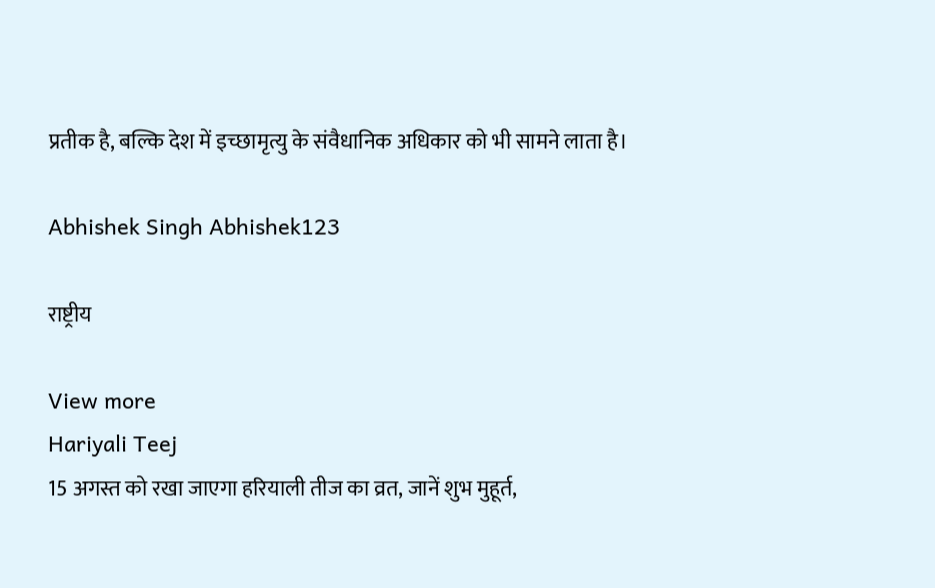प्रतीक है, बल्कि देश में इच्छामृत्यु के संवैधानिक अधिकार को भी सामने लाता है।

Abhishek Singh Abhishek123

राष्ट्रीय

View more
Hariyali Teej
15 अगस्त को रखा जाएगा हरियाली तीज का व्रत, जानें शुभ मुहूर्त,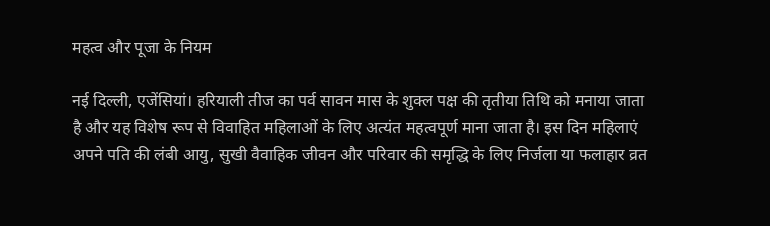महत्व और पूजा के नियम

नई दिल्ली, एजेंसियां। हरियाली तीज का पर्व सावन मास के शुक्ल पक्ष की तृतीया तिथि को मनाया जाता है और यह विशेष रूप से विवाहित महिलाओं के लिए अत्यंत महत्वपूर्ण माना जाता है। इस दिन महिलाएं अपने पति की लंबी आयु, सुखी वैवाहिक जीवन और परिवार की समृद्धि के लिए निर्जला या फलाहार व्रत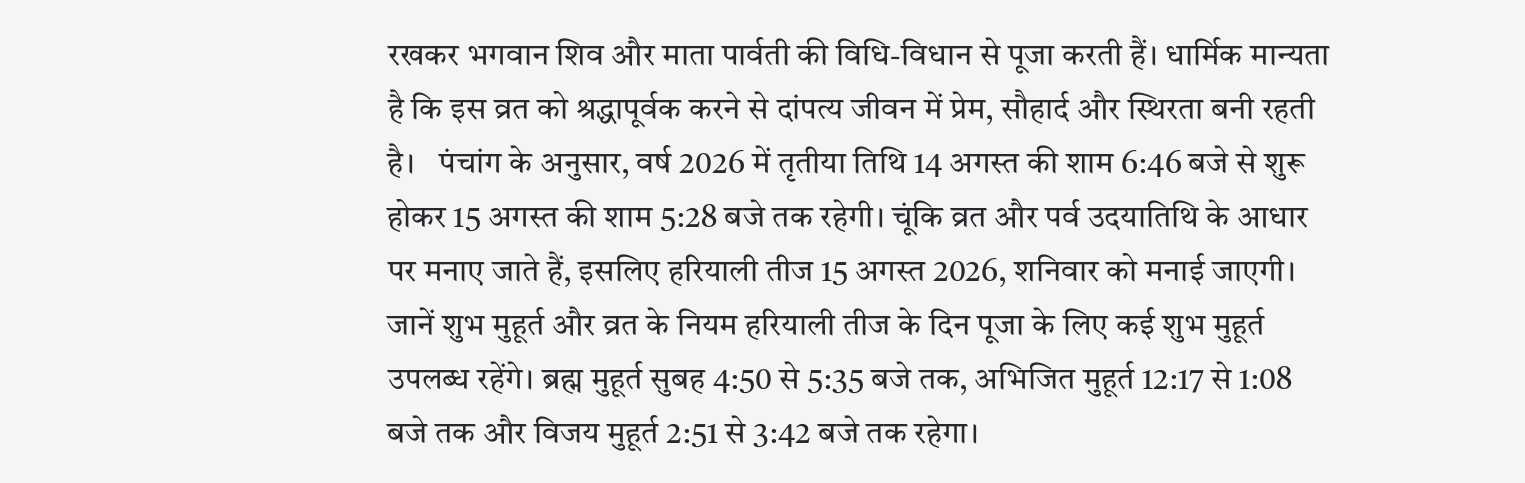रखकर भगवान शिव और माता पार्वती की विधि-विधान से पूजा करती हैं। धार्मिक मान्यता है कि इस व्रत को श्रद्धापूर्वक करने से दांपत्य जीवन में प्रेम, सौहार्द और स्थिरता बनी रहती है।   पंचांग के अनुसार, वर्ष 2026 में तृतीया तिथि 14 अगस्त की शाम 6:46 बजे से शुरू होकर 15 अगस्त की शाम 5:28 बजे तक रहेगी। चूंकि व्रत और पर्व उदयातिथि के आधार पर मनाए जाते हैं, इसलिए हरियाली तीज 15 अगस्त 2026, शनिवार को मनाई जाएगी।   जानें शुभ मुहूर्त और व्रत के नियम हरियाली तीज के दिन पूजा के लिए कई शुभ मुहूर्त उपलब्ध रहेंगे। ब्रह्म मुहूर्त सुबह 4:50 से 5:35 बजे तक, अभिजित मुहूर्त 12:17 से 1:08 बजे तक और विजय मुहूर्त 2:51 से 3:42 बजे तक रहेगा।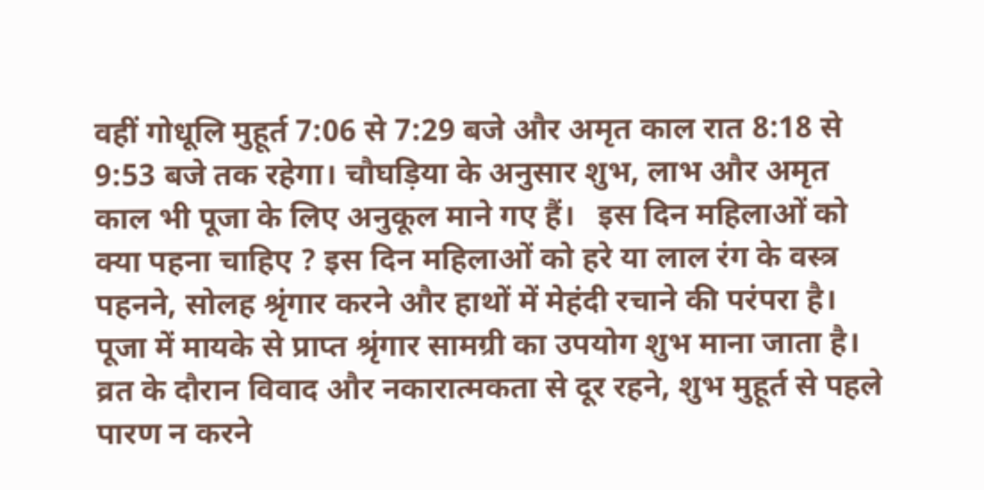वहीं गोधूलि मुहूर्त 7:06 से 7:29 बजे और अमृत काल रात 8:18 से 9:53 बजे तक रहेगा। चौघड़िया के अनुसार शुभ, लाभ और अमृत काल भी पूजा के लिए अनुकूल माने गए हैं।   इस दिन महिलाओं को क्या पहना चाहिए ? इस दिन महिलाओं को हरे या लाल रंग के वस्त्र पहनने, सोलह श्रृंगार करने और हाथों में मेहंदी रचाने की परंपरा है। पूजा में मायके से प्राप्त श्रृंगार सामग्री का उपयोग शुभ माना जाता है। व्रत के दौरान विवाद और नकारात्मकता से दूर रहने, शुभ मुहूर्त से पहले पारण न करने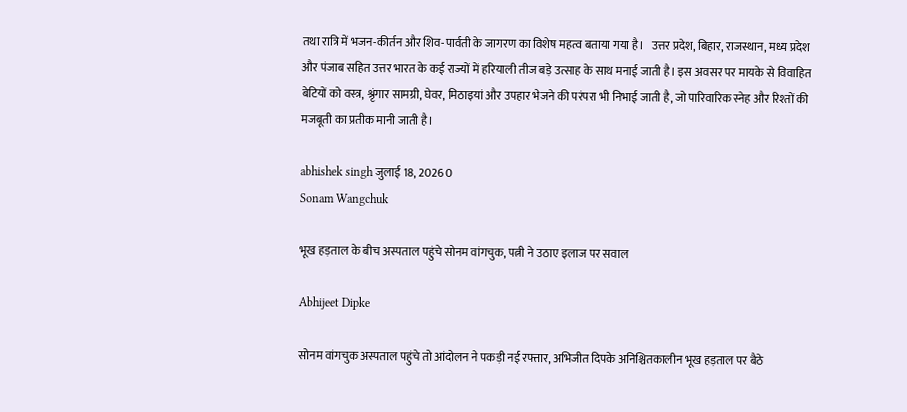तथा रात्रि में भजन-कीर्तन और शिव-पार्वती के जागरण का विशेष महत्व बताया गया है।   उत्तर प्रदेश, बिहार, राजस्थान, मध्य प्रदेश और पंजाब सहित उत्तर भारत के कई राज्यों में हरियाली तीज बड़े उत्साह के साथ मनाई जाती है। इस अवसर पर मायके से विवाहित बेटियों को वस्त्र, श्रृंगार सामग्री, घेवर, मिठाइयां और उपहार भेजने की परंपरा भी निभाई जाती है, जो पारिवारिक स्नेह और रिश्तों की मजबूती का प्रतीक मानी जाती है।

abhishek singh जुलाई 18, 2026 0
Sonam Wangchuk

भूख हड़ताल के बीच अस्पताल पहुंचे सोनम वांगचुक, पत्नी ने उठाए इलाज पर सवाल

Abhijeet Dipke

सोनम वांगचुक अस्पताल पहुंचे तो आंदोलन ने पकड़ी नई रफ्तार, अभिजीत दिपके अनिश्चितकालीन भूख हड़ताल पर बैठे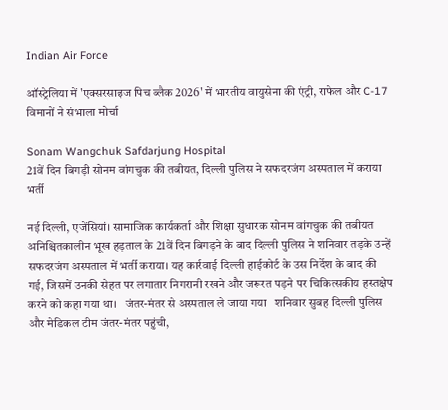Indian Air Force

ऑस्ट्रेलिया में 'एक्सरसाइज पिच ब्लैक 2026' में भारतीय वायुसेना की एंट्री, राफेल और C-17 विमानों ने संभाला मोर्चा

Sonam Wangchuk Safdarjung Hospital
21वें दिन बिगड़ी सोनम वांगचुक की तबीयत, दिल्ली पुलिस ने सफदरजंग अस्पताल में कराया भर्ती

नई दिल्ली, एजेंसियां। सामाजिक कार्यकर्ता और शिक्षा सुधारक सोनम वांगचुक की तबीयत अनिश्चितकालीन भूख हड़ताल के 21वें दिन बिगड़ने के बाद दिल्ली पुलिस ने शनिवार तड़के उन्हें सफदरजंग अस्पताल में भर्ती कराया। यह कार्रवाई दिल्ली हाईकोर्ट के उस निर्देश के बाद की गई, जिसमें उनकी सेहत पर लगातार निगरानी रखने और जरूरत पड़ने पर चिकित्सकीय हस्तक्षेप करने को कहा गया था।   जंतर-मंतर से अस्पताल ले जाया गया   शनिवार सुबह दिल्ली पुलिस और मेडिकल टीम जंतर-मंतर पहुंची,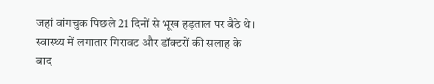जहां वांगचुक पिछले 21 दिनों से भूख हड़ताल पर बैठे थे। स्वास्थ्य में लगातार गिरावट और डॉक्टरों की सलाह के बाद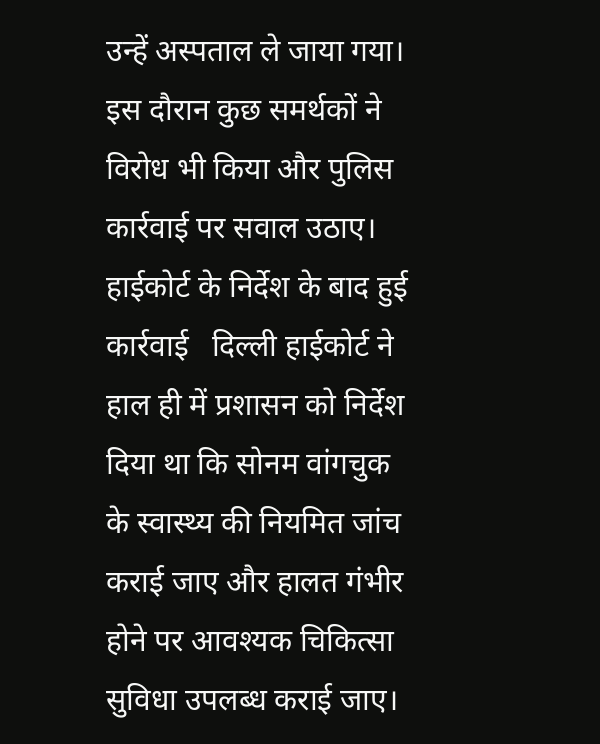उन्हें अस्पताल ले जाया गया। इस दौरान कुछ समर्थकों ने विरोध भी किया और पुलिस कार्रवाई पर सवाल उठाए।   हाईकोर्ट के निर्देश के बाद हुई कार्रवाई   दिल्ली हाईकोर्ट ने हाल ही में प्रशासन को निर्देश दिया था कि सोनम वांगचुक के स्वास्थ्य की नियमित जांच कराई जाए और हालत गंभीर होने पर आवश्यक चिकित्सा सुविधा उपलब्ध कराई जाए।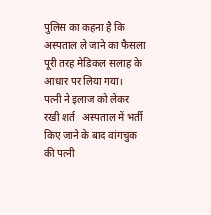पुलिस का कहना है कि अस्पताल ले जाने का फैसला पूरी तरह मेडिकल सलाह के आधार पर लिया गया।   पत्नी ने इलाज को लेकर रखी शर्त   अस्पताल में भर्ती किए जाने के बाद वांगचुक की पत्नी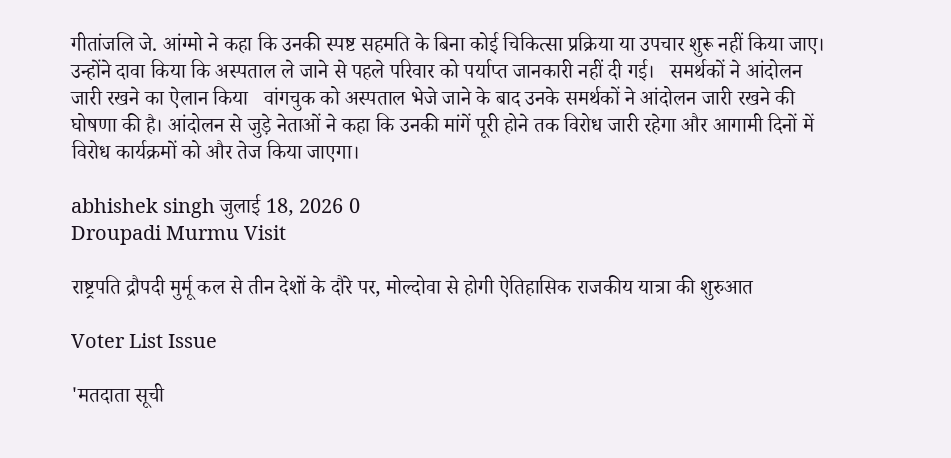गीतांजलि जे. आंग्मो ने कहा कि उनकी स्पष्ट सहमति के बिना कोई चिकित्सा प्रक्रिया या उपचार शुरू नहीं किया जाए। उन्होंने दावा किया कि अस्पताल ले जाने से पहले परिवार को पर्याप्त जानकारी नहीं दी गई।   समर्थकों ने आंदोलन जारी रखने का ऐलान किया   वांगचुक को अस्पताल भेजे जाने के बाद उनके समर्थकों ने आंदोलन जारी रखने की घोषणा की है। आंदोलन से जुड़े नेताओं ने कहा कि उनकी मांगें पूरी होने तक विरोध जारी रहेगा और आगामी दिनों में विरोध कार्यक्रमों को और तेज किया जाएगा।

abhishek singh जुलाई 18, 2026 0
Droupadi Murmu Visit

राष्ट्रपति द्रौपदी मुर्मू कल से तीन देशों के दौरे पर, मोल्दोवा से होगी ऐतिहासिक राजकीय यात्रा की शुरुआत

Voter List Issue

'मतदाता सूची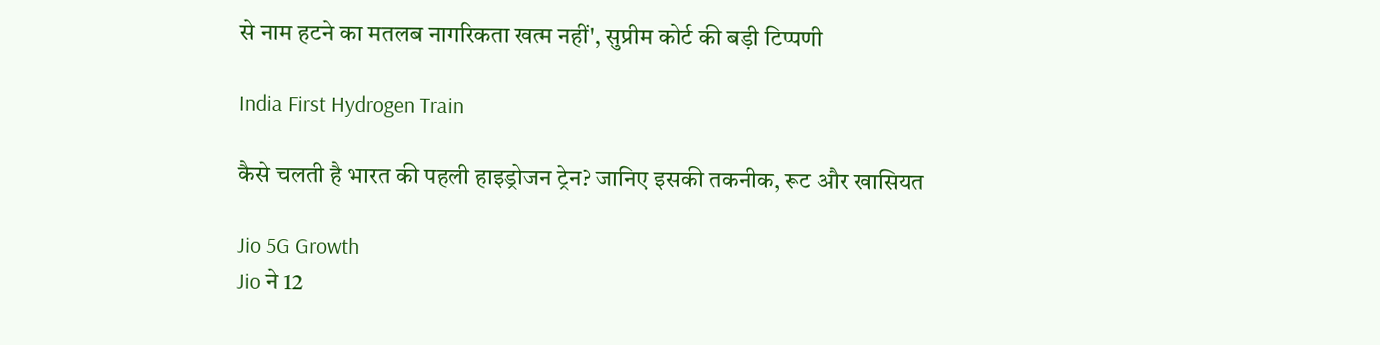से नाम हटने का मतलब नागरिकता खत्म नहीं', सुप्रीम कोर्ट की बड़ी टिप्पणी

India First Hydrogen Train

कैसे चलती है भारत की पहली हाइड्रोजन ट्रेन? जानिए इसकी तकनीक, रूट और खासियत

Jio 5G Growth
Jio ने 12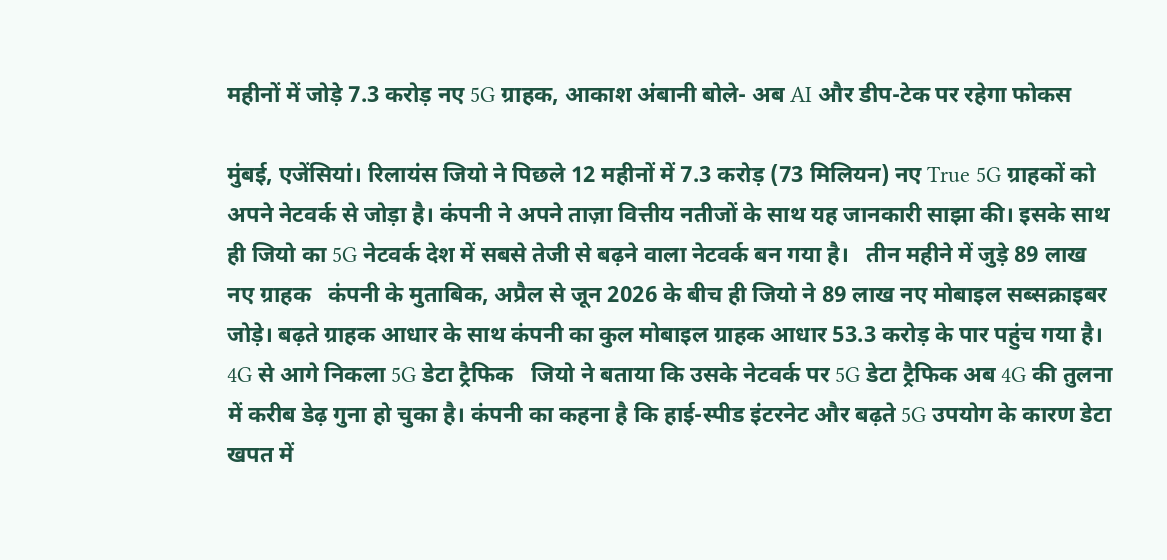महीनों में जोड़े 7.3 करोड़ नए 5G ग्राहक, आकाश अंबानी बोले- अब AI और डीप-टेक पर रहेगा फोकस

मुंबई, एजेंसियां। रिलायंस जियो ने पिछले 12 महीनों में 7.3 करोड़ (73 मिलियन) नए True 5G ग्राहकों को अपने नेटवर्क से जोड़ा है। कंपनी ने अपने ताज़ा वित्तीय नतीजों के साथ यह जानकारी साझा की। इसके साथ ही जियो का 5G नेटवर्क देश में सबसे तेजी से बढ़ने वाला नेटवर्क बन गया है।   तीन महीने में जुड़े 89 लाख नए ग्राहक   कंपनी के मुताबिक, अप्रैल से जून 2026 के बीच ही जियो ने 89 लाख नए मोबाइल सब्सक्राइबर जोड़े। बढ़ते ग्राहक आधार के साथ कंपनी का कुल मोबाइल ग्राहक आधार 53.3 करोड़ के पार पहुंच गया है।   4G से आगे निकला 5G डेटा ट्रैफिक   जियो ने बताया कि उसके नेटवर्क पर 5G डेटा ट्रैफिक अब 4G की तुलना में करीब डेढ़ गुना हो चुका है। कंपनी का कहना है कि हाई-स्पीड इंटरनेट और बढ़ते 5G उपयोग के कारण डेटा खपत में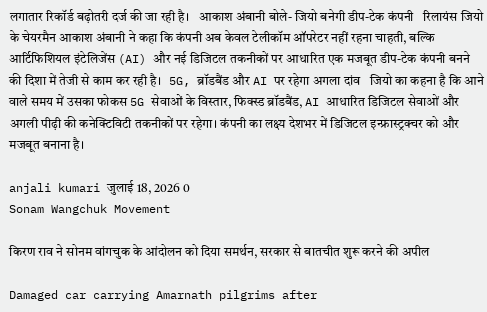लगातार रिकॉर्ड बढ़ोतरी दर्ज की जा रही है।   आकाश अंबानी बोले- जियो बनेगी डीप-टेक कंपनी   रिलायंस जियो के चेयरमैन आकाश अंबानी ने कहा कि कंपनी अब केवल टेलीकॉम ऑपरेटर नहीं रहना चाहती, बल्कि आर्टिफिशियल इंटेलिजेंस (AI) और नई डिजिटल तकनीकों पर आधारित एक मजबूत डीप-टेक कंपनी बनने की दिशा में तेजी से काम कर रही है।   5G, ब्रॉडबैंड और AI पर रहेगा अगला दांव   जियो का कहना है कि आने वाले समय में उसका फोकस 5G सेवाओं के विस्तार, फिक्स्ड ब्रॉडबैंड, AI आधारित डिजिटल सेवाओं और अगली पीढ़ी की कनेक्टिविटी तकनीकों पर रहेगा। कंपनी का लक्ष्य देशभर में डिजिटल इन्फ्रास्ट्रक्चर को और मजबूत बनाना है।

anjali kumari जुलाई 18, 2026 0
Sonam Wangchuk Movement

किरण राव ने सोनम वांगचुक के आंदोलन को दिया समर्थन, सरकार से बातचीत शुरू करने की अपील

Damaged car carrying Amarnath pilgrims after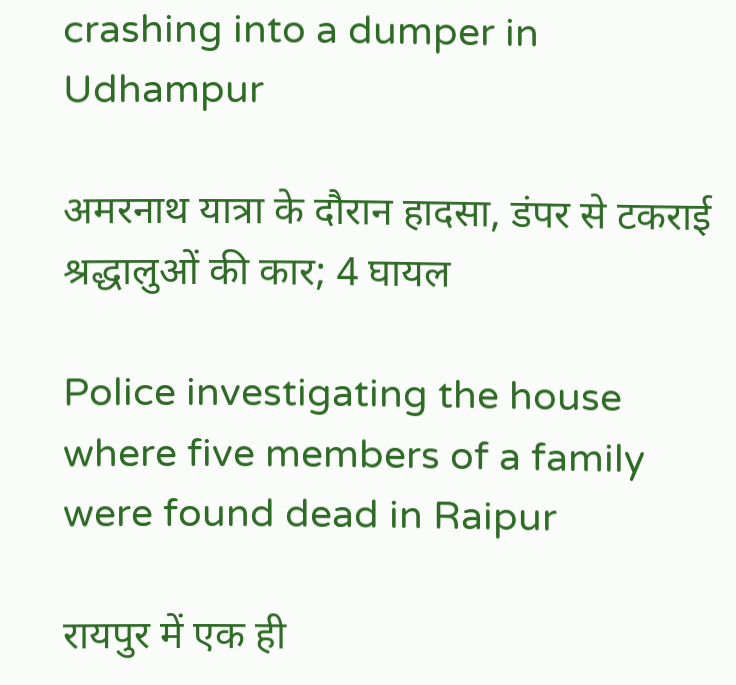crashing into a dumper in Udhampur

अमरनाथ यात्रा के दौरान हादसा, डंपर से टकराई श्रद्धालुओं की कार; 4 घायल

Police investigating the house where five members of a family were found dead in Raipur

रायपुर में एक ही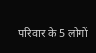परिवार के 5 लोगों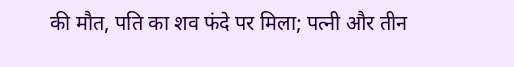की मौत, पति का शव फंदे पर मिला; पत्नी और तीन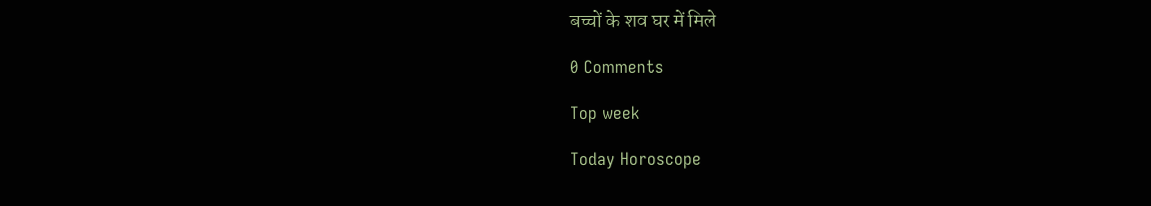बच्चों के शव घर में मिले

0 Comments

Top week

Today Horoscope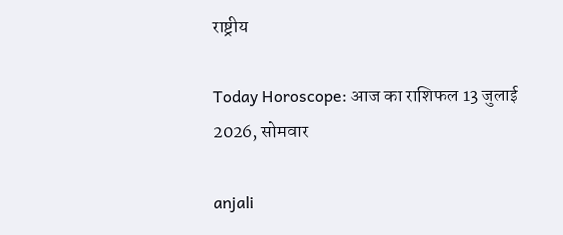राष्ट्रीय

Today Horoscope: आज का राशिफल 13 जुलाई 2026, सोमवार

anjali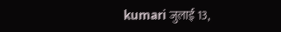kumari जुलाई 13,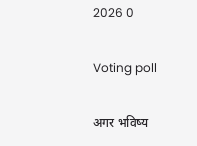2026 0

Voting poll

अगर भविष्य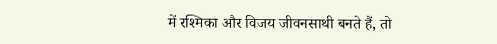में रश्मिका और विजय जीवनसाथी बनते हैं, तो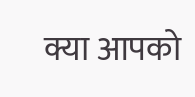क्या आपको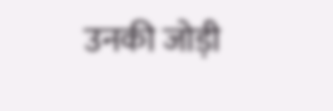उनकी जोड़ी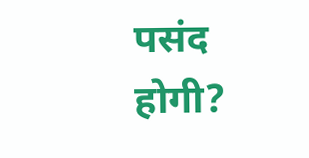पसंद होगी?